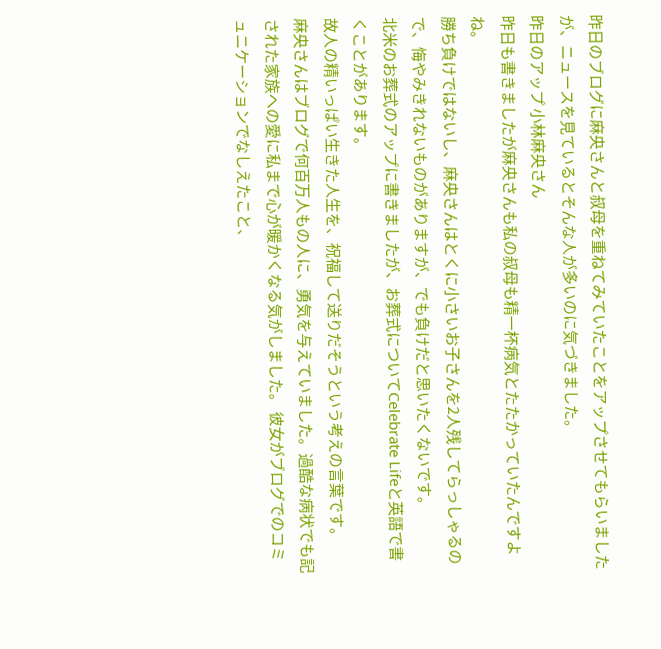昨日のブログに麻央さんと叔母を重ねてみていたことをアップさせてもらいましたが、ニュースを見ているとそんな人が多いのに気づきました。
昨日のアップ 小林麻央さん
昨日も書きましたが麻央さんも私の叔母も精一杯病気とたたかっていたんですよね。
勝ち負けではないし、麻央さんはとくに小さいお子さんを2人残してらっしゃるので、悔やみきれないものがありますが、でも負けだと思いたくないです。
北米のお葬式のアップに書きましたが、お葬式についてCelebrate Lifeと英語で書くことがあります。
故人の精いっぱい生きた人生を、祝福して送りだそうという考えの言葉です。
麻央さんはブログで何百万人もの人に、勇気を与えていました。過酷な病状でも記された家族への愛に私まで心が暖かくなる気がしました。 彼女がブログでのコミュニケーションでなしえたこと、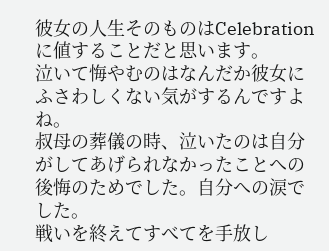彼女の人生そのものはCelebrationに値することだと思います。
泣いて悔やむのはなんだか彼女にふさわしくない気がするんですよね。
叔母の葬儀の時、泣いたのは自分がしてあげられなかったことへの後悔のためでした。自分への涙でした。
戦いを終えてすべてを手放し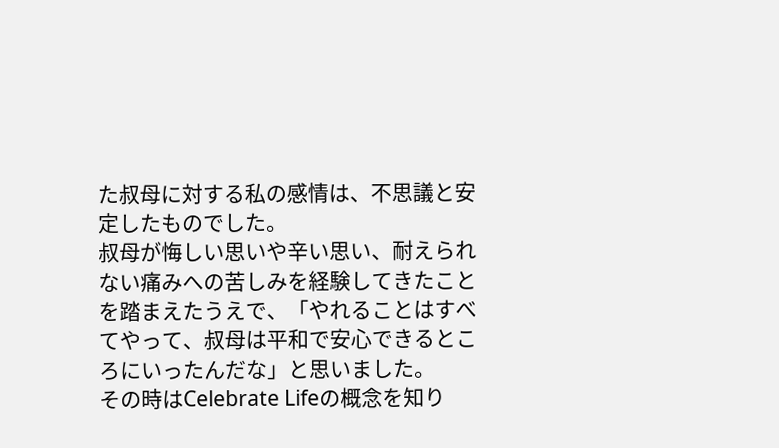た叔母に対する私の感情は、不思議と安定したものでした。
叔母が悔しい思いや辛い思い、耐えられない痛みへの苦しみを経験してきたことを踏まえたうえで、「やれることはすべてやって、叔母は平和で安心できるところにいったんだな」と思いました。
その時はCelebrate Lifeの概念を知り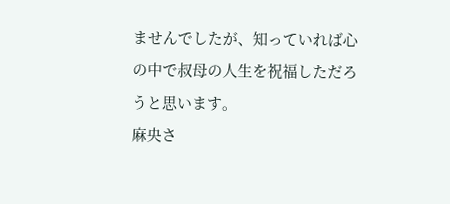ませんでしたが、知っていれば心の中で叔母の人生を祝福しただろうと思います。
麻央さ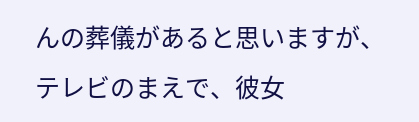んの葬儀があると思いますが、テレビのまえで、彼女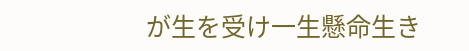が生を受け一生懸命生き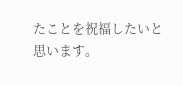たことを祝福したいと思います。